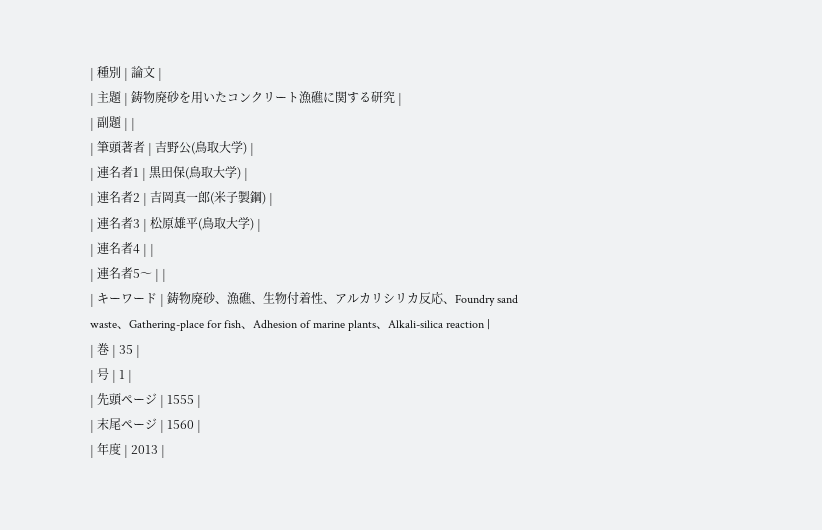| 種別 | 論文 |
| 主題 | 鋳物廃砂を用いたコンクリート漁礁に関する研究 |
| 副題 | |
| 筆頭著者 | 吉野公(鳥取大学) |
| 連名者1 | 黒田保(鳥取大学) |
| 連名者2 | 吉岡真一郎(米子製鋼) |
| 連名者3 | 松原雄平(鳥取大学) |
| 連名者4 | |
| 連名者5〜 | |
| キーワード | 鋳物廃砂、漁礁、生物付着性、アルカリシリカ反応、Foundry sand waste、Gathering-place for fish、Adhesion of marine plants、Alkali-silica reaction |
| 巻 | 35 |
| 号 | 1 |
| 先頭ページ | 1555 |
| 末尾ページ | 1560 |
| 年度 | 2013 |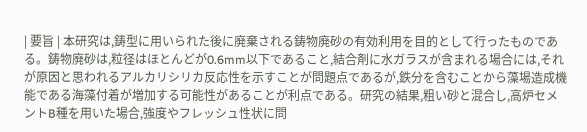| 要旨 | 本研究は,鋳型に用いられた後に廃棄される鋳物廃砂の有効利用を目的として行ったものである。鋳物廃砂は,粒径はほとんどが0.6mm以下であること,結合剤に水ガラスが含まれる場合には,それが原因と思われるアルカリシリカ反応性を示すことが問題点であるが,鉄分を含むことから藻場造成機能である海藻付着が増加する可能性があることが利点である。研究の結果,粗い砂と混合し,高炉セメントB種を用いた場合,強度やフレッシュ性状に問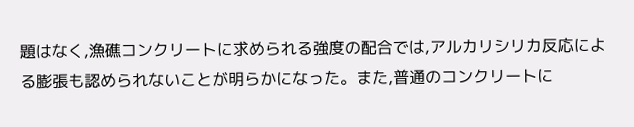題はなく,漁礁コンクリートに求められる強度の配合では,アルカリシリカ反応による膨張も認められないことが明らかになった。また,普通のコンクリートに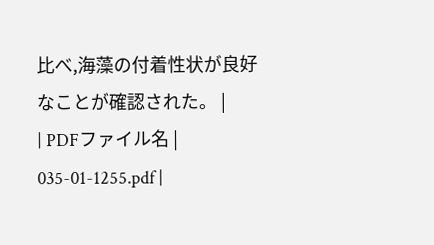比べ,海藻の付着性状が良好なことが確認された。 |
| PDFファイル名 | 035-01-1255.pdf |